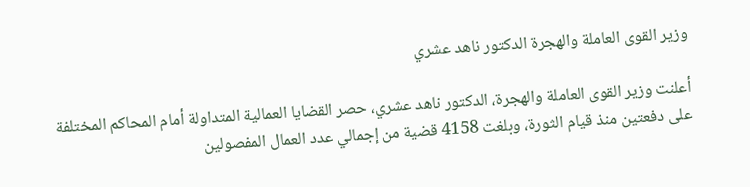وزير القوى العاملة والهجرة الدكتور ناهد عشري

أعلنت وزير القوى العاملة والهجرة، الدكتور ناهد عشري، حصر القضايا العمالية المتداولة أمام المحاكم المختلفة على دفعتين منذ قيام الثورة، وبلغت 4158 قضية من إجمالي عدد العمال المفصولين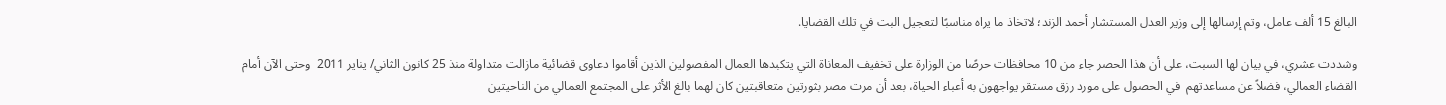البالغ 15 ألف عامل، وتم إرسالها إلى وزير العدل المستشار أحمد الزند؛ لاتخاذ ما يراه مناسبًا لتعجيل البت في تلك القضايا.

وشددت عشري، في بيان لها السبت، على أن هذا الحصر جاء من 10 محافظات حرصًا من الوزارة على تخفيف المعاناة التي يتكبدها العمال المفصولين الذين أقاموا دعاوى قضائية مازالت متداولة منذ 25 كانون الثاني/ يناير 2011  وحتى الآن أمام القضاء العمالي، فضلاً عن مساعدتهم  في الحصول على مورد رزق مستقر يواجهون به أعباء الحياة، بعد أن مرت مصر بثورتين متعاقبتين كان لهما بالغ الأثر على المجتمع العمالي من الناحيتين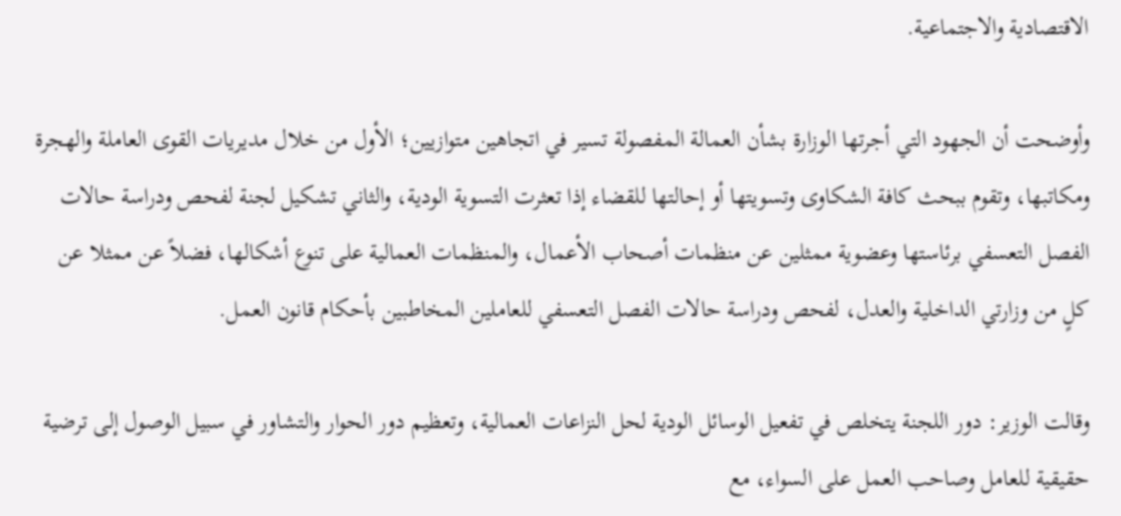الاقتصادية والاجتماعية.

وأوضحت أن الجهود التي أجرتها الوزارة بشأن العمالة المفصولة تسير في اتجاهين متوازيين؛ الأول من خلال مديريات القوى العاملة والهجرة ومكاتبها، وتقوم ببحث كافة الشكاوى وتسويتها أو إحالتها للقضاء إذا تعثرت التسوية الودية، والثاني تشكيل لجنة لفحص ودراسة حالات الفصل التعسفي برئاستها وعضوية ممثلين عن منظمات أصحاب الأعمال، والمنظمات العمالية على تنوع أشكالها، فضلاً عن ممثلا عن كلٍ من وزارتي الداخلية والعدل، لفحص ودراسة حالات الفصل التعسفي للعاملين المخاطبين بأحكام قانون العمل.

وقالت الوزير: دور اللجنة يتخلص في تفعيل الوسائل الودية لحل النزاعات العمالية، وتعظيم دور الحوار والتشاور في سبيل الوصول إلى ترضية حقيقية للعامل وصاحب العمل على السواء، مع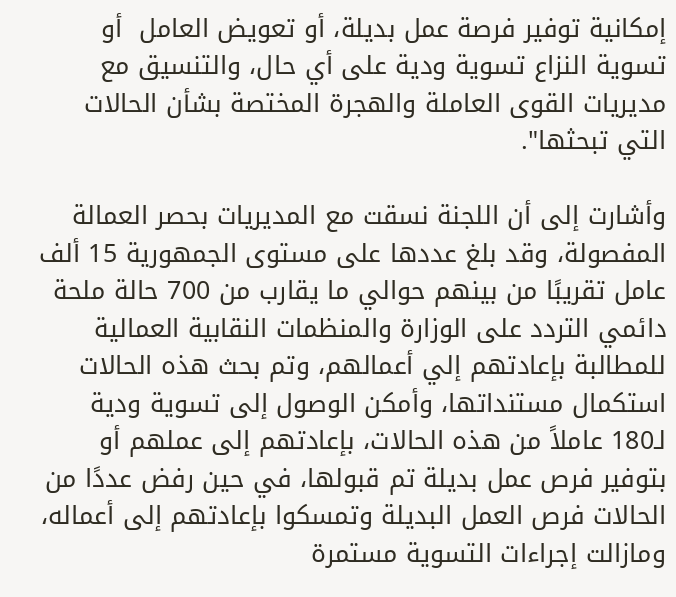إمكانية توفير فرصة عمل بديلة، أو تعويض العامل  أو تسوية النزاع تسوية ودية على أي حال، والتنسيق مع مديريات القوى العاملة والهجرة المختصة بشأن الحالات التي تبحثها".

وأشارت إلى أن اللجنة نسقت مع المديريات بحصر العمالة المفصولة، وقد بلغ عددها على مستوى الجمهورية 15 ألف عامل تقريبًا من بينهم حوالي ما يقارب من 700 حالة ملحة دائمي التردد على الوزارة والمنظمات النقابية العمالية للمطالبة بإعادتهم إلي أعمالهم، وتم بحث هذه الحالات استكمال مستنداتها، وأمكن الوصول إلى تسوية ودية لـ180 عاملاً من هذه الحالات، بإعادتهم إلى عملهم أو بتوفير فرص عمل بديلة تم قبولها، في حين رفض عددًا من الحالات فرص العمل البديلة وتمسكوا بإعادتهم إلى أعماله، ومازالت إجراءات التسوية مستمرة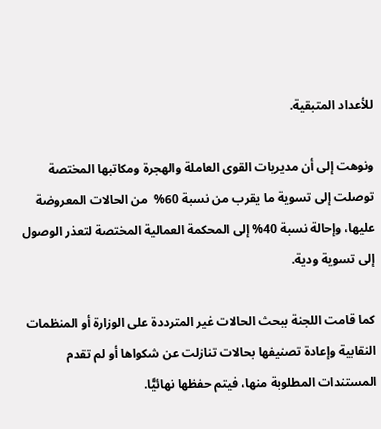للأعداد المتبقية.

ونوهت إلى أن مديريات القوى العاملة والهجرة ومكاتبها المختصة توصلت إلى تسوية ما يقرب من نسبة 60%  من الحالات المعروضة عليها، وإحالة نسبة 40% إلى المحكمة العمالية المختصة لتعذر الوصول إلى تسوية ودية.

كما قامت اللجنة ببحث الحالات غير المترددة على الوزارة أو المنظمات النقابية وإعادة تصنيفها بحالات تنازلت عن شكواها أو لم تقدم المستندات المطلوبة منها، فيتم حفظها نهائيًّا.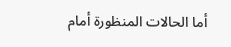أما الحالات المنظورة أمام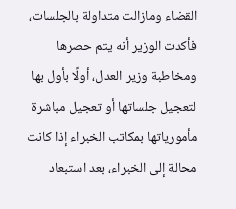القضاء ومازالت متداولة بالجلسات، فأكدت الوزير أنه يتم حصرها ومخاطبة وزير العدل، أولًا بأول بها لتعجيل جلساتها أو تعجيل مباشرة مأمورياتها بمكاتب الخبراء إذا كانت محالة إلى الخبراء، بعد استبعاد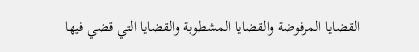القضايا المرفوضة والقضايا المشطوبة والقضايا التي قضي فيها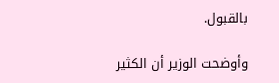بالقبول.

وأوضحت الوزير أن الكثير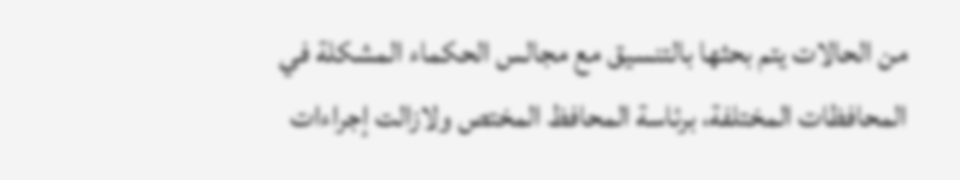من الحالات يتم بحثها بالتنسيق مع مجالس الحكماء المشكلة في المحافظات المختلفة، برئاسة المحافظ المختص ولازالت إجراءات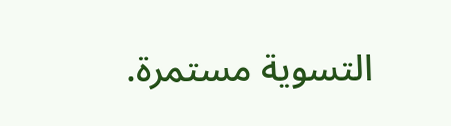التسوية مستمرة.